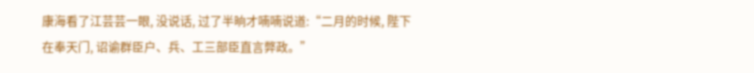康海看了江芸芸一眼, 没说话, 过了半晌才喃喃说道:“二月的时候, 陛下在奉天门, 诏谕群臣户、兵、工三部臣直言弊政。”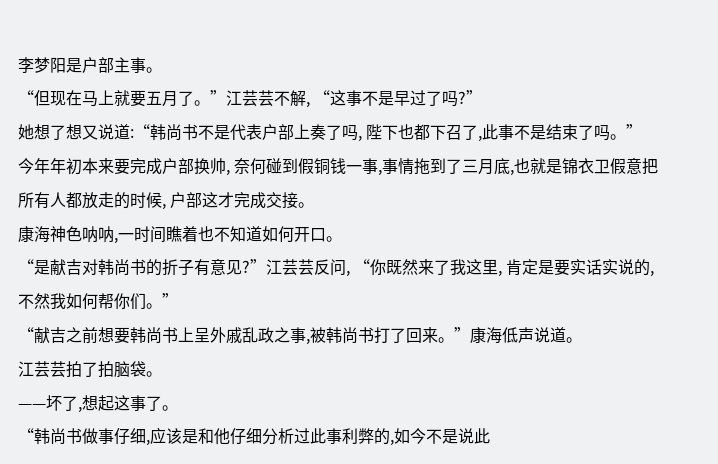李梦阳是户部主事。
“但现在马上就要五月了。”江芸芸不解, “这事不是早过了吗?”
她想了想又说道:“韩尚书不是代表户部上奏了吗, 陛下也都下召了,此事不是结束了吗。”
今年年初本来要完成户部换帅, 奈何碰到假铜钱一事,事情拖到了三月底,也就是锦衣卫假意把所有人都放走的时候, 户部这才完成交接。
康海神色呐呐,一时间瞧着也不知道如何开口。
“是献吉对韩尚书的折子有意见?”江芸芸反问, “你既然来了我这里, 肯定是要实话实说的, 不然我如何帮你们。”
“献吉之前想要韩尚书上呈外戚乱政之事,被韩尚书打了回来。”康海低声说道。
江芸芸拍了拍脑袋。
——坏了,想起这事了。
“韩尚书做事仔细,应该是和他仔细分析过此事利弊的,如今不是说此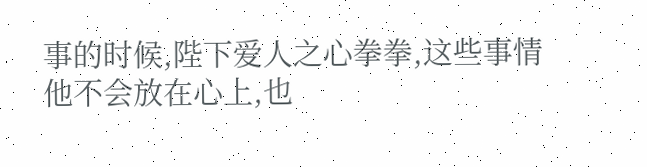事的时候,陛下爱人之心拳拳,这些事情他不会放在心上,也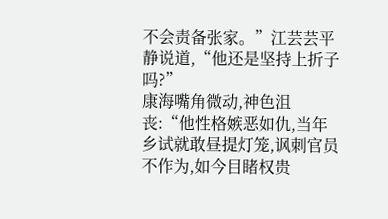不会责备张家。”江芸芸平静说道,“他还是坚持上折子吗?”
康海嘴角微动,神色沮丧:“他性格嫉恶如仇,当年乡试就敢昼提灯笼,讽刺官员不作为,如今目睹权贵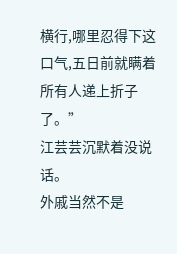横行,哪里忍得下这口气,五日前就瞒着所有人递上折子了。”
江芸芸沉默着没说话。
外戚当然不是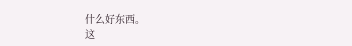什么好东西。
这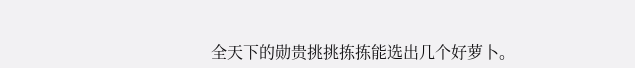全天下的勋贵挑挑拣拣能选出几个好萝卜。